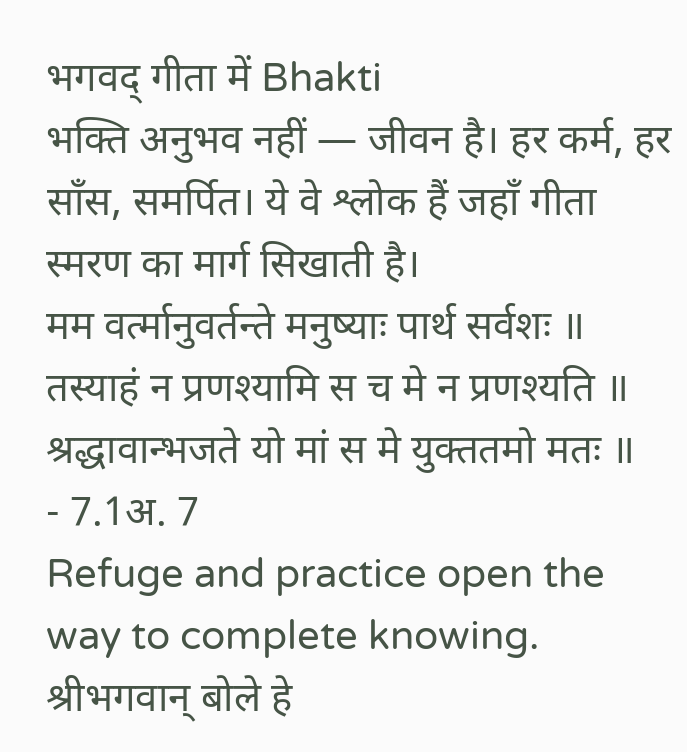भगवद् गीता में Bhakti
भक्ति अनुभव नहीं — जीवन है। हर कर्म, हर साँस, समर्पित। ये वे श्लोक हैं जहाँ गीता स्मरण का मार्ग सिखाती है।
मम वर्त्मानुवर्तन्ते मनुष्याः पार्थ सर्वशः ॥
तस्याहं न प्रणश्यामि स च मे न प्रणश्यति ॥
श्रद्धावान्भजते यो मां स मे युक्ततमो मतः ॥
- 7.1अ. 7
Refuge and practice open the way to complete knowing.
श्रीभगवान् बोले हे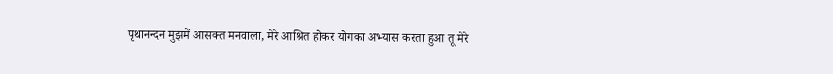पृथानन्दन मुझमें आसक्त मनवाला, मेरे आश्रित होकर योगका अभ्यास करता हुआ तू मेरे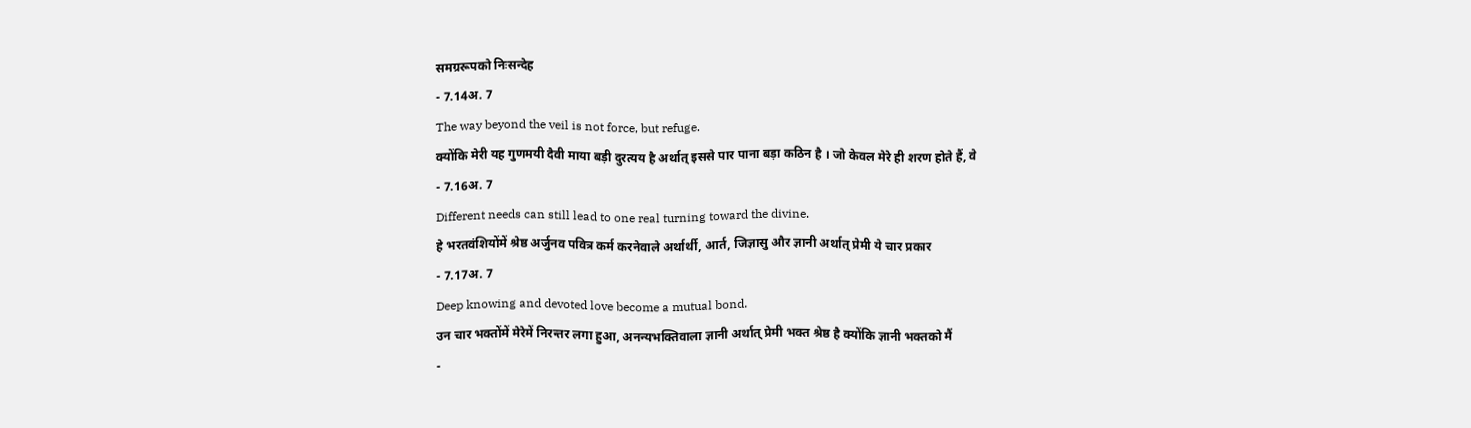समग्ररूपको निःसन्देह
- 7.14अ. 7
The way beyond the veil is not force, but refuge.
क्योंकि मेरी यह गुणमयी दैवी माया बड़ी दुरत्यय है अर्थात् इससे पार पाना बड़ा कठिन है । जो केवल मेरे ही शरण होते हैं, वे
- 7.16अ. 7
Different needs can still lead to one real turning toward the divine.
हे भरतवंशियोंमें श्रेष्ठ अर्जुनव पवित्र कर्म करनेवाले अर्थार्थी, आर्त, जिज्ञासु और ज्ञानी अर्थात् प्रेमी ये चार प्रकार
- 7.17अ. 7
Deep knowing and devoted love become a mutual bond.
उन चार भक्तोंमें मेरेमें निरन्तर लगा हुआ, अनन्यभक्तिवाला ज्ञानी अर्थात् प्रेमी भक्त श्रेष्ठ है क्योंकि ज्ञानी भक्तको मैं
-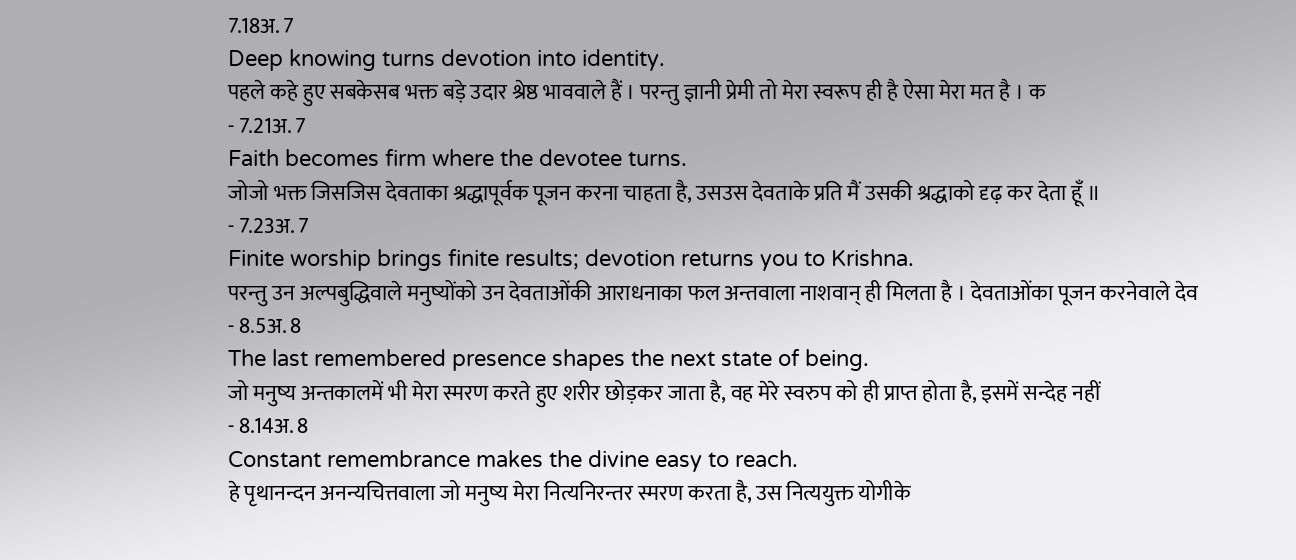7.18अ. 7
Deep knowing turns devotion into identity.
पहले कहे हुए सबकेसब भक्त बड़े उदार श्रेष्ठ भाववाले हैं । परन्तु ज्ञानी प्रेमी तो मेरा स्वरूप ही है ऐसा मेरा मत है । क
- 7.21अ. 7
Faith becomes firm where the devotee turns.
जोजो भक्त जिसजिस देवताका श्रद्धापूर्वक पूजन करना चाहता है, उसउस देवताके प्रति मैं उसकी श्रद्धाको दृढ़ कर देता हूँ ॥
- 7.23अ. 7
Finite worship brings finite results; devotion returns you to Krishna.
परन्तु उन अल्पबुद्धिवाले मनुष्योंको उन देवताओंकी आराधनाका फल अन्तवाला नाशवान् ही मिलता है । देवताओंका पूजन करनेवाले देव
- 8.5अ. 8
The last remembered presence shapes the next state of being.
जो मनुष्य अन्तकालमें भी मेरा स्मरण करते हुए शरीर छोड़कर जाता है, वह मेरे स्वरुप को ही प्राप्त होता है, इसमें सन्देह नहीं
- 8.14अ. 8
Constant remembrance makes the divine easy to reach.
हे पृथानन्दन अनन्यचित्तवाला जो मनुष्य मेरा नित्यनिरन्तर स्मरण करता है, उस नित्ययुक्त योगीके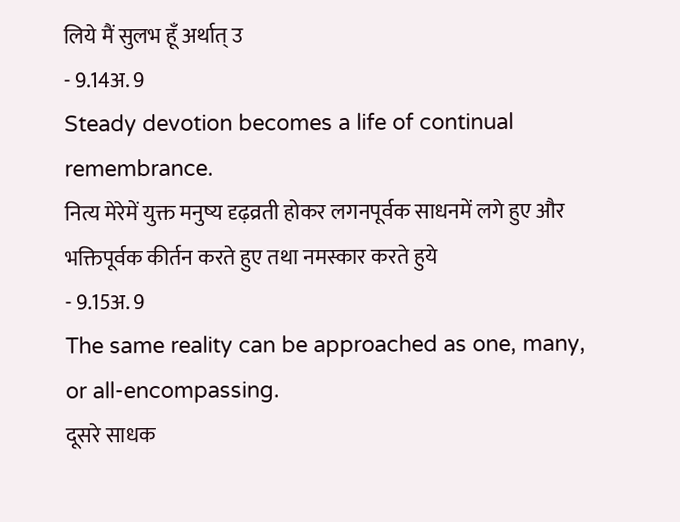लिये मैं सुलभ हूँ अर्थात् उ
- 9.14अ. 9
Steady devotion becomes a life of continual remembrance.
नित्य मेरेमें युक्त मनुष्य दृढ़व्रती होकर लगनपूर्वक साधनमें लगे हुए और भक्तिपूर्वक कीर्तन करते हुए तथा नमस्कार करते हुये
- 9.15अ. 9
The same reality can be approached as one, many, or all-encompassing.
दूसरे साधक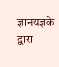ज्ञानयज्ञके द्वारा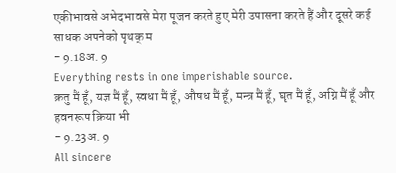एकीभावसे अभेदभावसे मेरा पूजन करते हुए मेरी उपासना करते हैं और दूसरे कई साधक अपनेको पृथक् म
- 9.18अ. 9
Everything rests in one imperishable source.
क्रतु मैं हूँ, यज्ञ मैं हूँ, स्वधा मैं हूँ, औषध मैं हूँ, मन्त्र मैं हूँ, घृत मैं हूँ, अग्नि मैं हूँ और हवनरूप क्रिया भी
- 9.23अ. 9
All sincere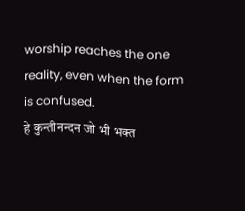worship reaches the one reality, even when the form is confused.
हे कुन्तीनन्दन जो भी भक्त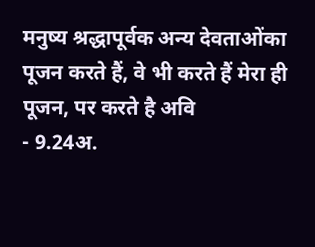मनुष्य श्रद्धापूर्वक अन्य देवताओंका पूजन करते हैं, वे भी करते हैं मेरा ही पूजन, पर करते है अवि
- 9.24अ.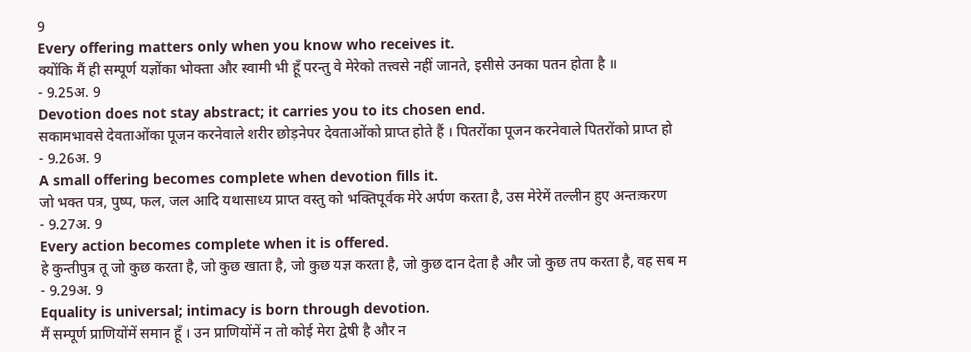9
Every offering matters only when you know who receives it.
क्योंकि मैं ही सम्पूर्ण यज्ञोंका भोक्ता और स्वामी भी हूँ परन्तु वे मेरेको तत्त्वसे नहीं जानते, इसीसे उनका पतन होता है ॥
- 9.25अ. 9
Devotion does not stay abstract; it carries you to its chosen end.
सकामभावसे देवताओंका पूजन करनेवाले शरीर छोड़नेपर देवताओंको प्राप्त होते हैं । पितरोंका पूजन करनेवाले पितरोंको प्राप्त हो
- 9.26अ. 9
A small offering becomes complete when devotion fills it.
जो भक्त पत्र, पुष्प, फल, जल आदि यथासाध्य प्राप्त वस्तु को भक्तिपूर्वक मेरे अर्पण करता है, उस मेरेमें तल्लीन हुए अन्तःकरण
- 9.27अ. 9
Every action becomes complete when it is offered.
हे कुन्तीपुत्र तू जो कुछ करता है, जो कुछ खाता है, जो कुछ यज्ञ करता है, जो कुछ दान देता है और जो कुछ तप करता है, वह सब म
- 9.29अ. 9
Equality is universal; intimacy is born through devotion.
मैं सम्पूर्ण प्राणियोंमें समान हूँ । उन प्राणियोंमें न तो कोई मेरा द्वेषी है और न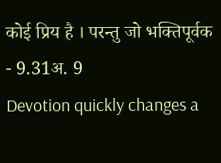कोई प्रिय है । परन्तु जो भक्तिपूर्वक
- 9.31अ. 9
Devotion quickly changes a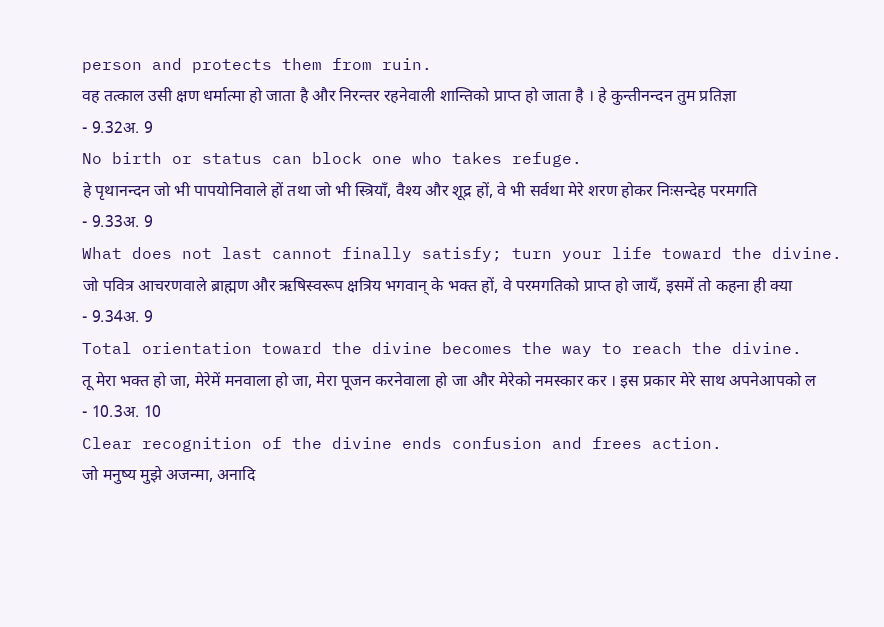person and protects them from ruin.
वह तत्काल उसी क्षण धर्मात्मा हो जाता है और निरन्तर रहनेवाली शान्तिको प्राप्त हो जाता है । हे कुन्तीनन्दन तुम प्रतिज्ञा
- 9.32अ. 9
No birth or status can block one who takes refuge.
हे पृथानन्दन जो भी पापयोनिवाले हों तथा जो भी स्त्रियाँ, वैश्य और शूद्र हों, वे भी सर्वथा मेरे शरण होकर निःसन्देह परमगति
- 9.33अ. 9
What does not last cannot finally satisfy; turn your life toward the divine.
जो पवित्र आचरणवाले ब्राह्मण और ऋषिस्वरूप क्षत्रिय भगवान् के भक्त हों, वे परमगतिको प्राप्त हो जायँ, इसमें तो कहना ही क्या
- 9.34अ. 9
Total orientation toward the divine becomes the way to reach the divine.
तू मेरा भक्त हो जा, मेरेमें मनवाला हो जा, मेरा पूजन करनेवाला हो जा और मेरेको नमस्कार कर । इस प्रकार मेरे साथ अपनेआपको ल
- 10.3अ. 10
Clear recognition of the divine ends confusion and frees action.
जो मनुष्य मुझे अजन्मा, अनादि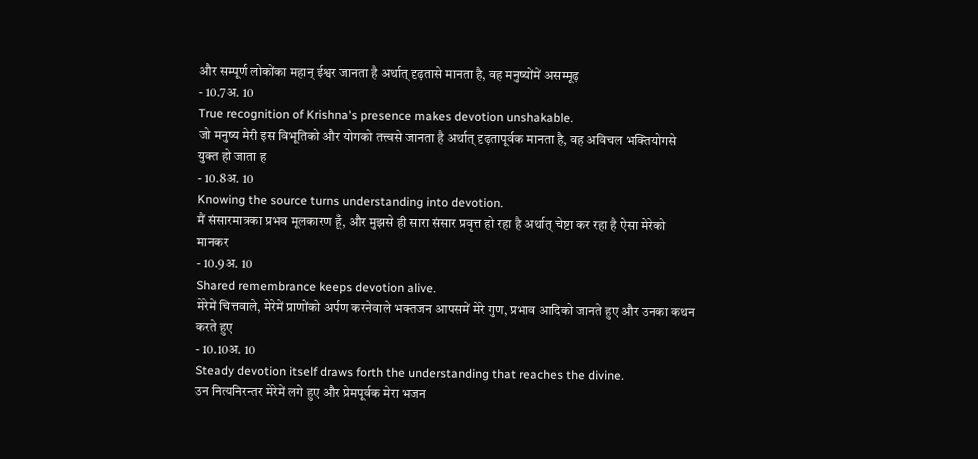और सम्पूर्ण लोकोंका महान् ईश्वर जानता है अर्थात् दृढ़तासे मानता है, वह मनुष्योंमें असम्मूढ़
- 10.7अ. 10
True recognition of Krishna's presence makes devotion unshakable.
जो मनुष्य मेरी इस विभूतिको और योगको तत्त्वसे जानता है अर्थात् दृढ़तापूर्वक मानता है, वह अविचल भक्तियोगसे युक्त हो जाता ह
- 10.8अ. 10
Knowing the source turns understanding into devotion.
मैं संसारमात्रका प्रभव मूलकारण हूँ, और मुझसे ही सारा संसार प्रवृत्त हो रहा है अर्थात् चेष्टा कर रहा है ऐसा मेरेको मानकर
- 10.9अ. 10
Shared remembrance keeps devotion alive.
मेरेमें चित्तवाले, मेरेमें प्राणोंको अर्पण करनेवाले भक्तजन आपसमें मेरे गुण, प्रभाव आदिको जानते हुए और उनका कथन करते हुए
- 10.10अ. 10
Steady devotion itself draws forth the understanding that reaches the divine.
उन नित्यनिरन्तर मेरेमें लगे हुए और प्रेमपूर्वक मेरा भजन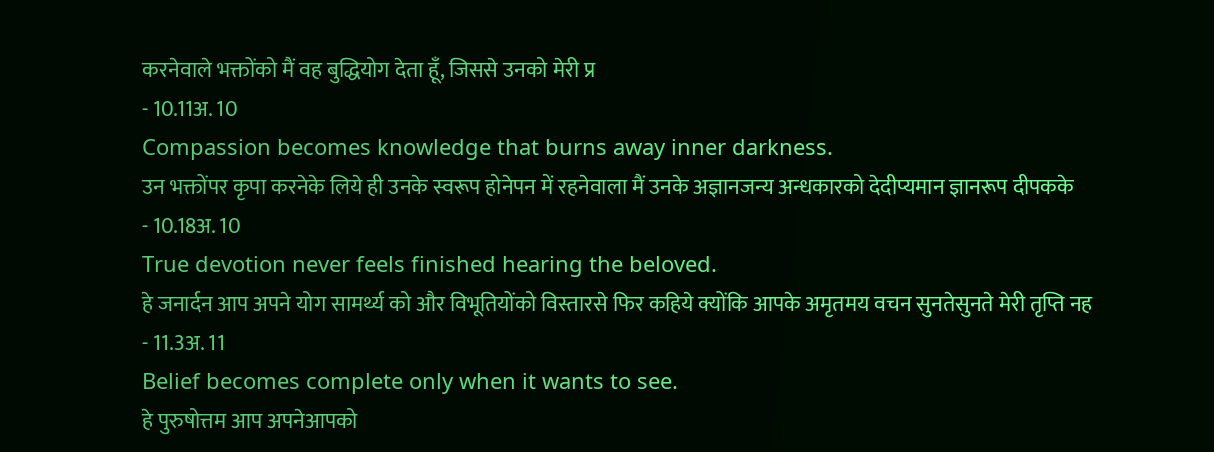करनेवाले भक्तोंको मैं वह बुद्धियोग देता हूँ, जिससे उनको मेरी प्र
- 10.11अ. 10
Compassion becomes knowledge that burns away inner darkness.
उन भक्तोंपर कृपा करनेके लिये ही उनके स्वरूप होनेपन में रहनेवाला मैं उनके अज्ञानजन्य अन्धकारको देदीप्यमान ज्ञानरूप दीपकके
- 10.18अ. 10
True devotion never feels finished hearing the beloved.
हे जनार्दन आप अपने योग सामर्थ्य को और विभूतियोंको विस्तारसे फिर कहिये क्योंकि आपके अमृतमय वचन सुनतेसुनते मेरी तृप्ति नह
- 11.3अ. 11
Belief becomes complete only when it wants to see.
हे पुरुषोत्तम आप अपनेआपको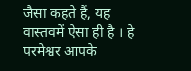जैसा कहते हैं, यह वास्तवमें ऐसा ही है । हे परमेश्वर आपके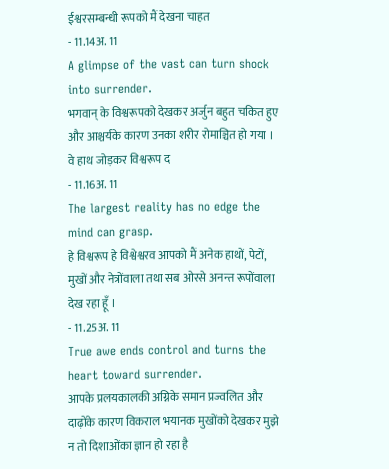ईश्वरसम्बन्धी रूपको मैं देखना चाहत
- 11.14अ. 11
A glimpse of the vast can turn shock into surrender.
भगवान् के विश्वरूपको देखकर अर्जुन बहुत चकित हुए और आश्चर्यके कारण उनका शरीर रोमाञ्चित हो गया । वे हाथ जोड़कर विश्वरूप द
- 11.16अ. 11
The largest reality has no edge the mind can grasp.
हे विश्वरूप हे विश्वेश्वरव आपको मैं अनेक हाथों, पेटों, मुखों और नेत्रोंवाला तथा सब ओरसे अनन्त रूपोंवाला देख रहा हूँ ।
- 11.25अ. 11
True awe ends control and turns the heart toward surrender.
आपके प्रलयकालकी अग्निके समान प्रज्वलित और दाढ़ोंके कारण विकराल भयानक मुखोंको देखकर मुझे न तो दिशाओंका ज्ञान हो रहा है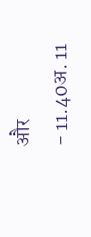और
- 11.40अ. 11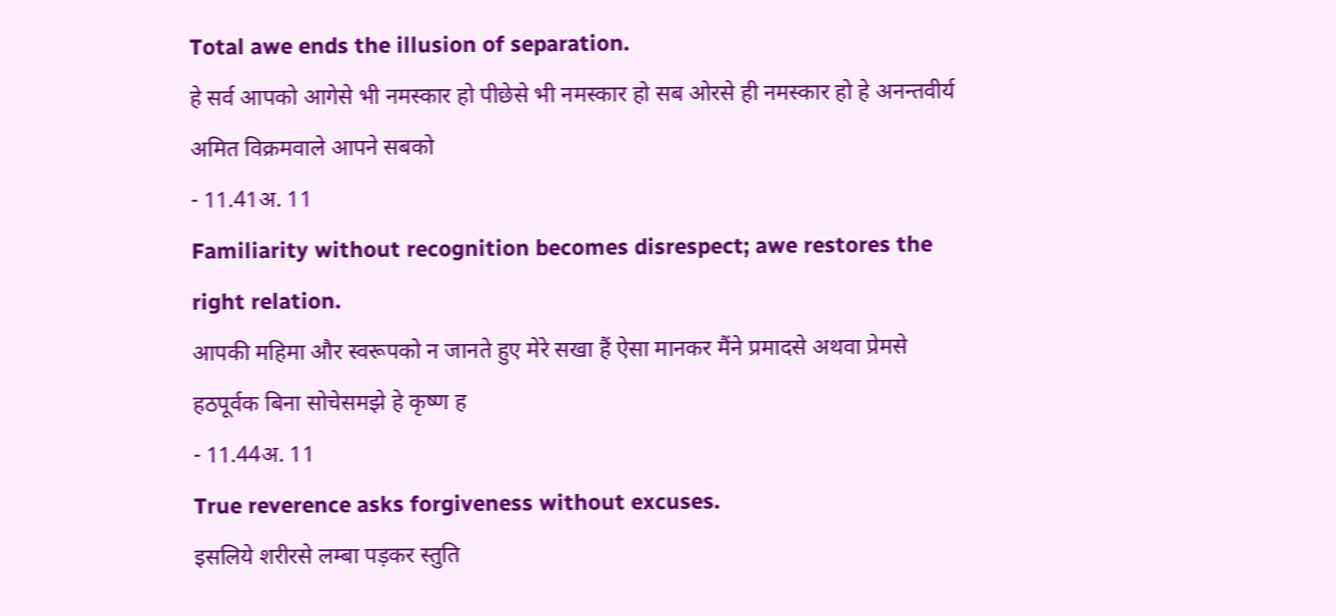Total awe ends the illusion of separation.
हे सर्व आपको आगेसे भी नमस्कार हो पीछेसे भी नमस्कार हो सब ओरसे ही नमस्कार हो हे अनन्तवीर्य अमित विक्रमवाले आपने सबको
- 11.41अ. 11
Familiarity without recognition becomes disrespect; awe restores the right relation.
आपकी महिमा और स्वरूपको न जानते हुए मेरे सखा हैं ऐसा मानकर मैंने प्रमादसे अथवा प्रेमसे हठपूर्वक बिना सोचेसमझे हे कृष्ण ह
- 11.44अ. 11
True reverence asks forgiveness without excuses.
इसलिये शरीरसे लम्बा पड़कर स्तुति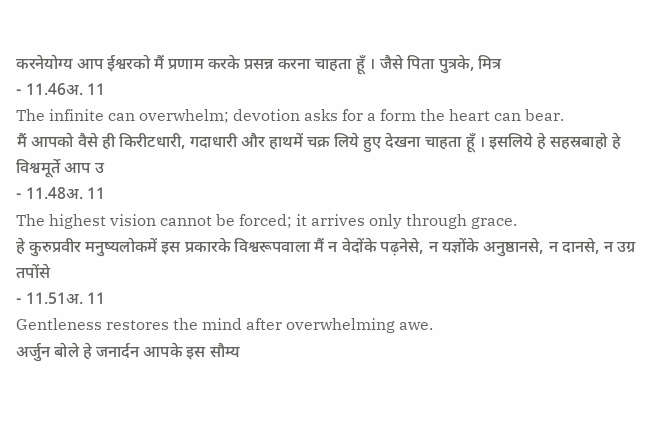करनेयोग्य आप ईश्वरको मैं प्रणाम करके प्रसन्न करना चाहता हूँ । जैसे पिता पुत्रके, मित्र
- 11.46अ. 11
The infinite can overwhelm; devotion asks for a form the heart can bear.
मैं आपको वैसे ही किरीटधारी, गदाधारी और हाथमें चक्र लिये हुए देखना चाहता हूँ । इसलिये हे सहस्रबाहो हे विश्वमूर्ते आप उ
- 11.48अ. 11
The highest vision cannot be forced; it arrives only through grace.
हे कुरुप्रवीर मनुष्यलोकमें इस प्रकारके विश्वरूपवाला मैं न वेदोंके पढ़नेसे, न यज्ञोंके अनुष्ठानसे, न दानसे, न उग्र तपोंसे
- 11.51अ. 11
Gentleness restores the mind after overwhelming awe.
अर्जुन बोले हे जनार्दन आपके इस सौम्य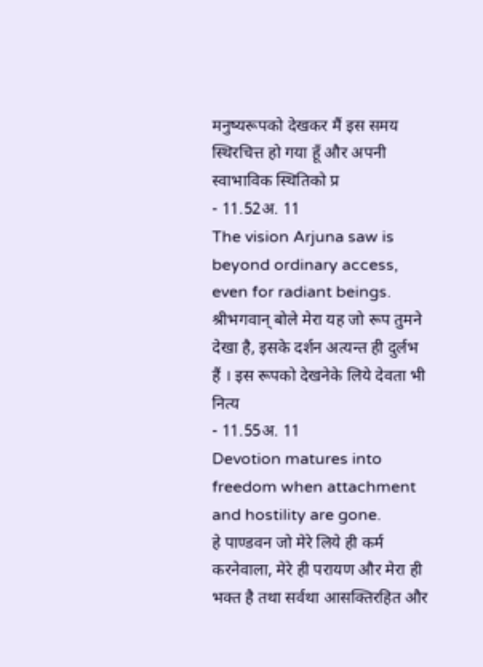मनुष्यरूपको देखकर मैं इस समय स्थिरचित्त हो गया हूँ और अपनी स्वाभाविक स्थितिको प्र
- 11.52अ. 11
The vision Arjuna saw is beyond ordinary access, even for radiant beings.
श्रीभगवान् बोले मेरा यह जो रूप तुमने देखा है, इसके दर्शन अत्यन्त ही दुर्लभ हैं । इस रूपको देखनेके लिये देवता भी नित्य
- 11.55अ. 11
Devotion matures into freedom when attachment and hostility are gone.
हे पाण्डवन जो मेरे लिये ही कर्म करनेवाला, मेरे ही परायण और मेरा ही भक्त है तथा सर्वथा आसक्तिरहित और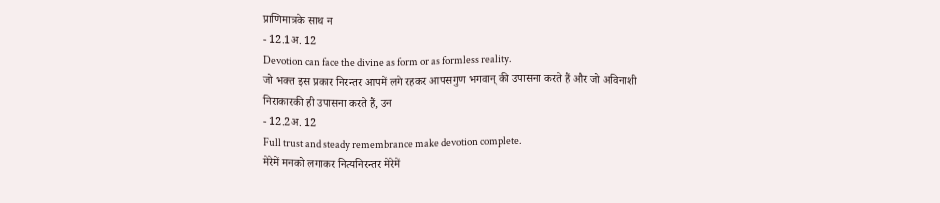प्राणिमात्रके साथ न
- 12.1अ. 12
Devotion can face the divine as form or as formless reality.
जो भक्त इस प्रकार निरन्तर आपमें लगे रहकर आपसगुण भगवान् की उपासना करते हैं और जो अविनाशी निराकारकी ही उपासना करते हैं, उन
- 12.2अ. 12
Full trust and steady remembrance make devotion complete.
मेरेमें मनको लगाकर नित्यनिरन्तर मेरेमें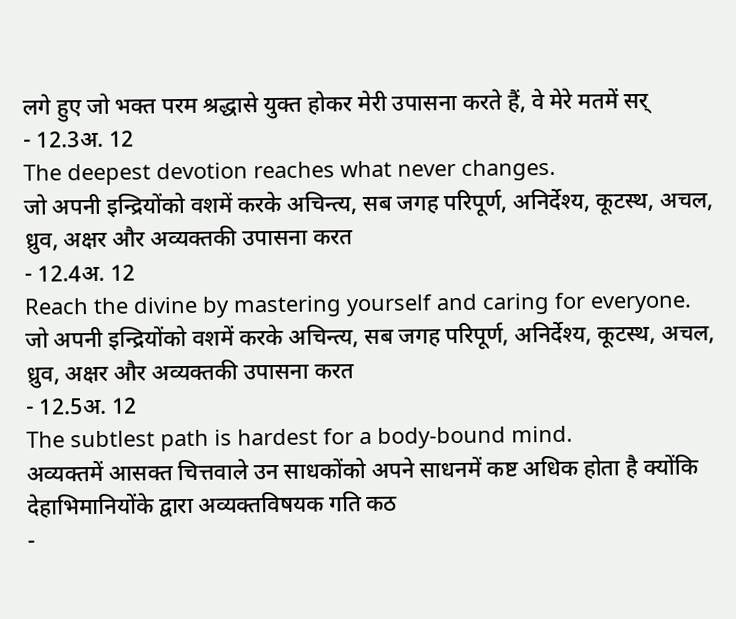लगे हुए जो भक्त परम श्रद्धासे युक्त होकर मेरी उपासना करते हैं, वे मेरे मतमें सर्
- 12.3अ. 12
The deepest devotion reaches what never changes.
जो अपनी इन्द्रियोंको वशमें करके अचिन्त्य, सब जगह परिपूर्ण, अनिर्देश्य, कूटस्थ, अचल, ध्रुव, अक्षर और अव्यक्तकी उपासना करत
- 12.4अ. 12
Reach the divine by mastering yourself and caring for everyone.
जो अपनी इन्द्रियोंको वशमें करके अचिन्त्य, सब जगह परिपूर्ण, अनिर्देश्य, कूटस्थ, अचल, ध्रुव, अक्षर और अव्यक्तकी उपासना करत
- 12.5अ. 12
The subtlest path is hardest for a body-bound mind.
अव्यक्तमें आसक्त चित्तवाले उन साधकोंको अपने साधनमें कष्ट अधिक होता है क्योंकि देहाभिमानियोंके द्वारा अव्यक्तविषयक गति कठ
-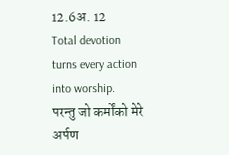12.6अ. 12
Total devotion turns every action into worship.
परन्तु जो कर्मोंको मेरे अर्पण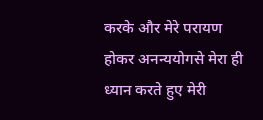करके और मेरे परायण होकर अनन्ययोगसे मेरा ही ध्यान करते हुए मेरी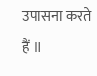उपासना करते हैं ॥